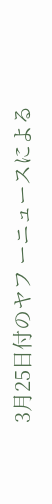3月25日付のヤフ ーニュースによる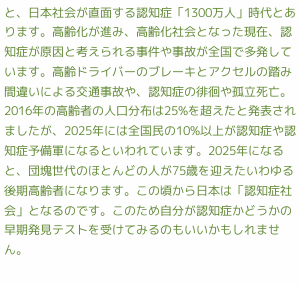と、日本社会が直面する認知症「1300万人」時代とあります。高齢化が進み、高齢化社会となった現在、認知症が原因と考えられる事件や事故が全国で多発しています。高齢ドライバーのブレーキとアクセルの踏み間違いによる交通事故や、認知症の徘徊や孤立死亡。
2016年の高齢者の人口分布は25%を超えたと発表されましたが、2025年には全国民の10%以上が認知症や認知症予備軍になるといわれています。2025年になると、団塊世代のほとんどの人が75歳を迎えたいわゆる後期高齢者になります。この頃から日本は「認知症社会」となるのです。このため自分が認知症かどうかの早期発見テストを受けてみるのもいいかもしれません。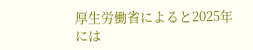厚生労働省によると2025年には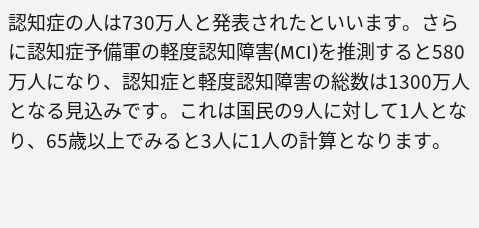認知症の人は730万人と発表されたといいます。さらに認知症予備軍の軽度認知障害(MCI)を推測すると580万人になり、認知症と軽度認知障害の総数は1300万人となる見込みです。これは国民の9人に対して1人となり、65歳以上でみると3人に1人の計算となります。